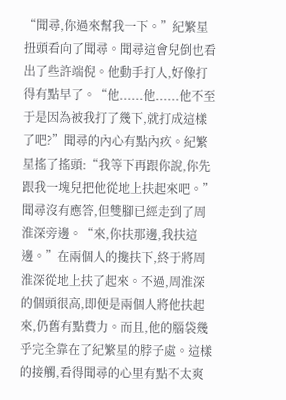“聞尋,你過來幫我一下。”紀繁星扭頭看向了聞尋。聞尋這會兒倒也看出了些許端倪。他動手打人,好像打得有點早了。“他......他......他不至于是因為被我打了幾下,就打成這樣了吧?”聞尋的內心有點內疚。紀繁星搖了搖頭:“我等下再跟你說,你先跟我一塊兒把他從地上扶起來吧。”聞尋沒有應答,但雙腳已經走到了周淮深旁邊。“來,你扶那邊,我扶這邊。”在兩個人的攙扶下,終于將周淮深從地上扶了起來。不過,周淮深的個頭很高,即便是兩個人將他扶起來,仍舊有點費力。而且,他的腦袋幾乎完全靠在了紀繁星的脖子處。這樣的接觸,看得聞尋的心里有點不太爽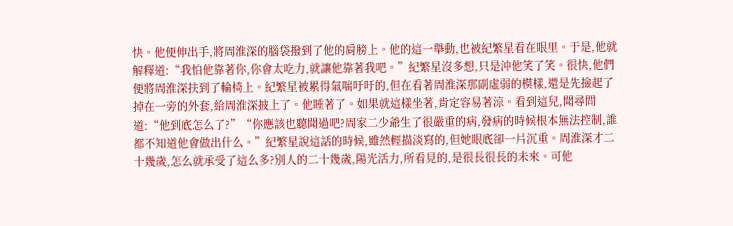快。他便伸出手,將周淮深的腦袋撥到了他的肩膀上。他的這一舉動,也被紀繁星看在眼里。于是,他就解釋道:“我怕他靠著你,你會太吃力,就讓他靠著我吧。”紀繁星沒多想,只是沖他笑了笑。很快,他們便將周淮深扶到了輪椅上。紀繁星被累得氣喘吁吁的,但在看著周淮深那副虛弱的模樣,還是先撿起了掉在一旁的外套,給周淮深披上了。他睡著了。如果就這樣坐著,肯定容易著涼。看到這兒,聞尋問道:“他到底怎么了?”“你應該也聽聞過吧?周家二少爺生了很嚴重的病,發病的時候根本無法控制,誰都不知道他會做出什么。”紀繁星說這話的時候,雖然輕描淡寫的,但她眼底卻一片沉重。周淮深才二十幾歲,怎么就承受了這么多?別人的二十幾歲,陽光活力,所看見的,是很長很長的未來。可他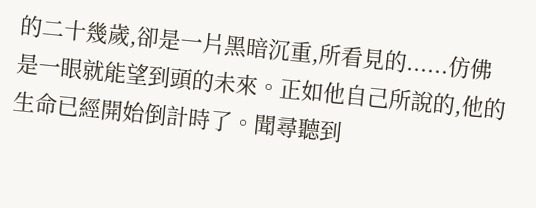的二十幾歲,卻是一片黑暗沉重,所看見的......仿佛是一眼就能望到頭的未來。正如他自己所說的,他的生命已經開始倒計時了。聞尋聽到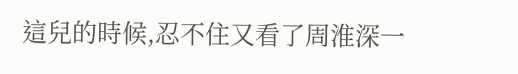這兒的時候,忍不住又看了周淮深一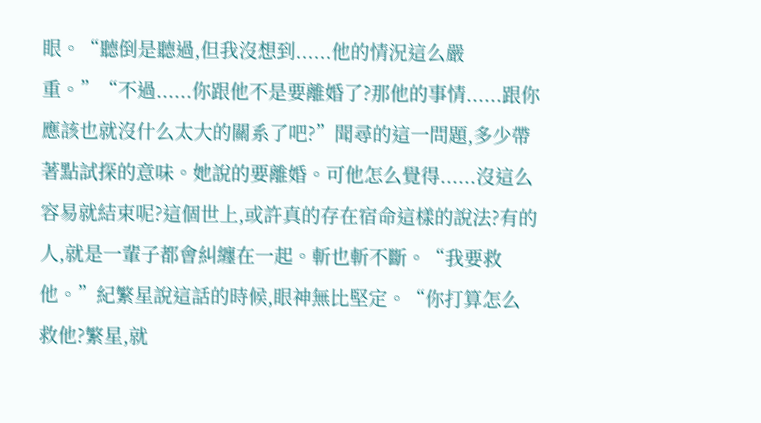眼。“聽倒是聽過,但我沒想到......他的情況這么嚴重。”“不過......你跟他不是要離婚了?那他的事情......跟你應該也就沒什么太大的關系了吧?”聞尋的這一問題,多少帶著點試探的意味。她說的要離婚。可他怎么覺得......沒這么容易就結束呢?這個世上,或許真的存在宿命這樣的說法?有的人,就是一輩子都會糾纏在一起。斬也斬不斷。“我要救他。”紀繁星說這話的時候,眼神無比堅定。“你打算怎么救他?繁星,就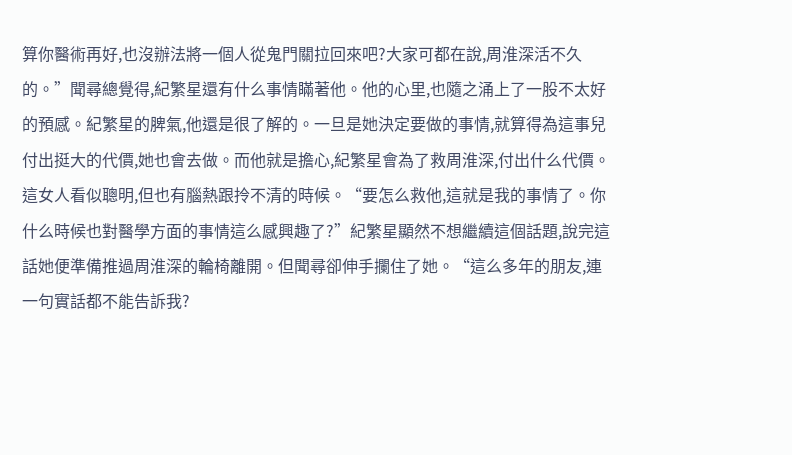算你醫術再好,也沒辦法將一個人從鬼門關拉回來吧?大家可都在說,周淮深活不久的。”聞尋總覺得,紀繁星還有什么事情瞞著他。他的心里,也隨之涌上了一股不太好的預感。紀繁星的脾氣,他還是很了解的。一旦是她決定要做的事情,就算得為這事兒付出挺大的代價,她也會去做。而他就是擔心,紀繁星會為了救周淮深,付出什么代價。這女人看似聰明,但也有腦熱跟拎不清的時候。“要怎么救他,這就是我的事情了。你什么時候也對醫學方面的事情這么感興趣了?”紀繁星顯然不想繼續這個話題,說完這話她便準備推過周淮深的輪椅離開。但聞尋卻伸手攔住了她。“這么多年的朋友,連一句實話都不能告訴我?